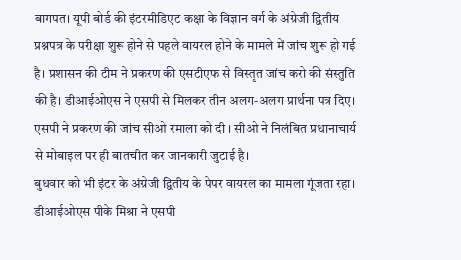बागपत। यूपी बोर्ड की इंटरमीडिएट कक्षा के विज्ञान वर्ग के अंग्रेजी द्वितीय प्रश्नपत्र के परीक्षा शुरू होने से पहले वायरल होने के मामले में जांच शुरू हो गई है। प्रशासन की टीम ने प्रकरण की एसटीएफ से विस्तृत जांच करो की संस्तुति की है। डीआईओएस ने एसपी से मिलकर तीन अलग-अलग प्रार्थना पत्र दिए। एसपी ने प्रकरण की जांच सीओ रमाला को दी । सीओ ने निलंबित प्रधानाचार्य से मोबाइल पर ही बातचीत कर जानकारी जुटाई है।
बुधवार को भी इंटर के अंग्रेजी द्वितीय के पेपर वायरल का मामला गूंजता रहा। डीआईओएस पीके मिश्रा ने एसपी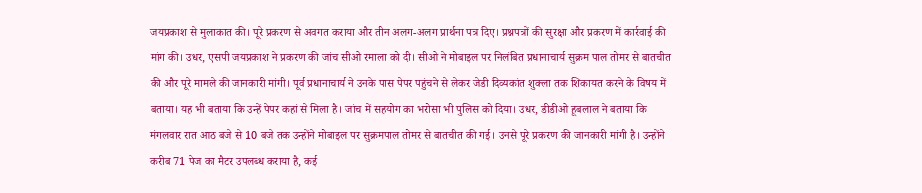जयप्रकाश से मुलाकात की। पूरे प्रकरण से अवगत कराया और तीन अलग-अलग प्रार्थना पत्र दिए। प्रश्नपत्रों की सुरक्षा और प्रकरण में कार्रवाई की मांग की। उधर, एसपी जयप्रकाश ने प्रकरण की जांच सीओ रमाला को दी। सीओ ने मोबाइल पर निलंबित प्रधानाचार्य सुक्रम पाल तोमर से बातचीत की और पूरे मामले की जानकारी मांगी। पूर्व प्रधानाचार्य ने उनके पास पेपर पहुंचने से लेकर जेडी दिव्यकांत शुक्ला तक शिकायत करने के विषय में बताया। यह भी बताया कि उन्हें पेपर कहां से मिला है। जांच में सहयोग का भरोसा भी पुलिस को दिया। उधर, डीडीओ हूबलाल ने बताया कि मंगलवार रात आठ बजे से 10 बजे तक उन्होंने मोबाइल पर सुक्रमपाल तोमर से बातचीत की गई। उनसे पूरे प्रकरण की जानकारी मांगी है। उन्होंने करीब 71 पेज का मैटर उपलब्ध कराया है, कई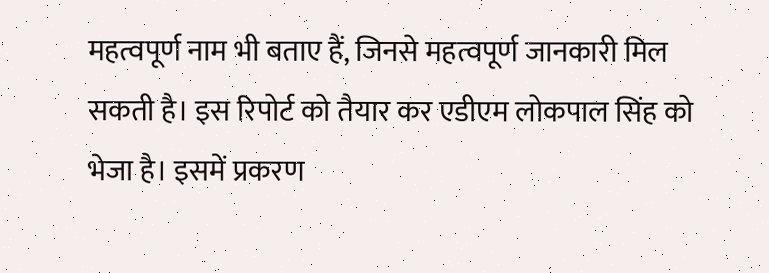महत्वपूर्ण नाम भी बताए हैं, जिनसे महत्वपूर्ण जानकारी मिल सकती है। इस रिपोर्ट को तैयार कर एडीएम लोकपाल सिंह को भेजा है। इसमें प्रकरण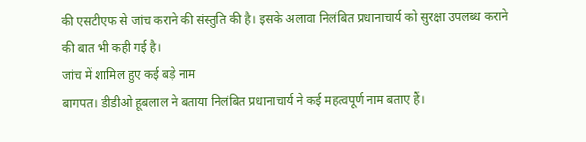की एसटीएफ से जांच कराने की संस्तुति की है। इसके अलावा निलंबित प्रधानाचार्य को सुरक्षा उपलब्ध कराने की बात भी कही गई है।
जांच में शामिल हुए कई बड़े नाम
बागपत। डीडीओ हूबलाल ने बताया निलंबित प्रधानाचार्य ने कई महत्वपूर्ण नाम बताए हैं।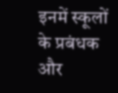इनमें स्कूलों के प्रबंधक और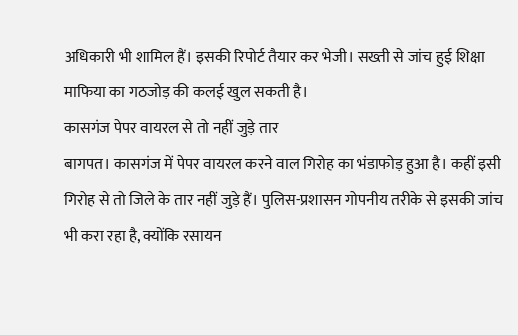अधिकारी भी शामिल हैं। इसकी रिपोर्ट तैयार कर भेजी। सख्ती से जांच हुई शिक्षा माफिया का गठजोड़ की कलई खुल सकती है।
कासगंज पेपर वायरल से तो नहीं जुड़े तार
बागपत। कासगंज में पेपर वायरल करने वाल गिरोह का भंडाफोड़ हुआ है। कहीं इसी गिरोह से तो जिले के तार नहीं जुड़े हैं। पुलिस-प्रशासन गोपनीय तरीके से इसकी जांच भी करा रहा है, क्योंकि रसायन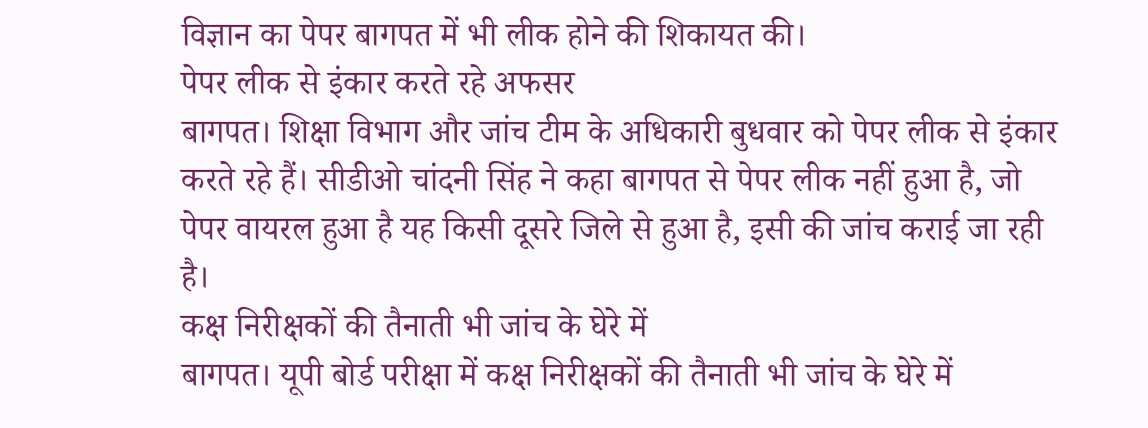विज्ञान का पेपर बागपत में भी लीक होने की शिकायत की।
पेपर लीक से इंकार करते रहे अफसर
बागपत। शिक्षा विभाग और जांच टीम के अधिकारी बुधवार को पेपर लीक से इंकार करते रहे हैं। सीडीओ चांदनी सिंह ने कहा बागपत से पेपर लीक नहीं हुआ है, जो पेपर वायरल हुआ है यह किसी दूसरे जिले से हुआ है, इसी की जांच कराई जा रही है।
कक्ष निरीक्षकों की तैनाती भी जांच के घेरे में
बागपत। यूपी बोर्ड परीक्षा में कक्ष निरीक्षकों की तैनाती भी जांच के घेरे में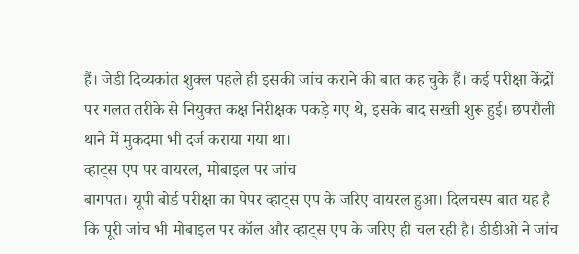हैं। जेडी दिव्यकांत शुक्ल पहले ही इसकी जांच कराने की बात कह चुके हैं। कई परीक्षा केंद्रों पर गलत तरीके से नियुक्त कक्ष निरीक्षक पकड़े गए थे, इसके बाद सख्ती शुरू हुई। छपरौली थाने में मुकदमा भी दर्ज कराया गया था।
व्हाट्स एप पर वायरल, मोबाइल पर जांच
बागपत। यूपी बोर्ड परीक्षा का पेपर व्हाट्स एप के जरिए वायरल हुआ। दिलचस्प बात यह है कि पूरी जांच भी मोबाइल पर कॉल और व्हाट्स एप के जरिए ही चल रही है। डीडीओ ने जांच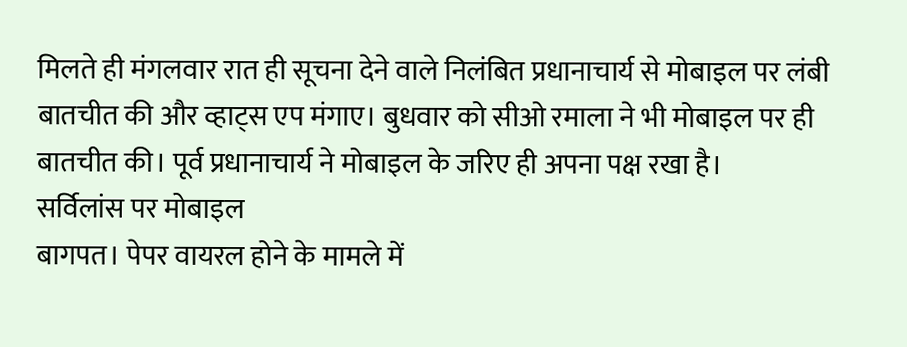मिलते ही मंगलवार रात ही सूचना देने वाले निलंबित प्रधानाचार्य से मोबाइल पर लंबी बातचीत की और व्हाट्स एप मंगाए। बुधवार को सीओ रमाला ने भी मोबाइल पर ही बातचीत की। पूर्व प्रधानाचार्य ने मोबाइल के जरिए ही अपना पक्ष रखा है।
सर्विलांस पर मोबाइल
बागपत। पेपर वायरल होने के मामले में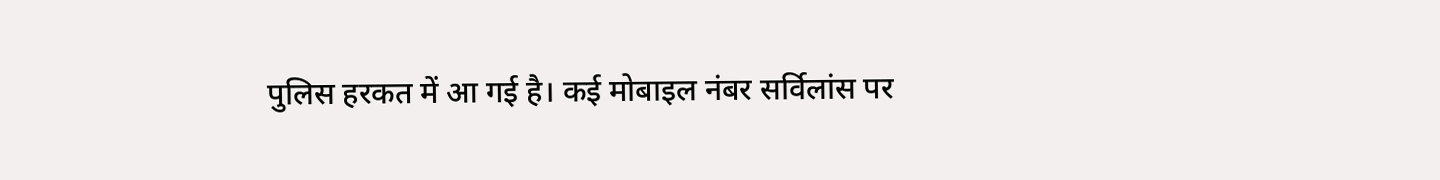पुलिस हरकत में आ गई है। कई मोबाइल नंबर सर्विलांस पर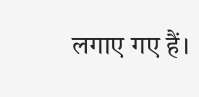लगाए गए हैं।